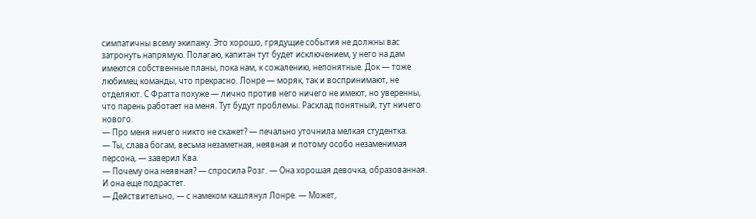симпатичны всему экипажу. Это хорошо, грядущие события не должны вас затронуть напрямую. Полагаю, капитан тут будет исключением, у него на дам имеются собственные планы, пока нам, к сожалению, непонятные. Док — тоже любимец команды, что прекрасно. Лонре — моряк, так и воспринимают, не отделяют. С Фратта похуже — лично против него ничего не имеют, но уверенны, что парень работает на меня. Тут будут проблемы. Расклад понятный, тут ничего нового.
— Про меня ничего никто не скажет? — печально уточнила мелкая студентка.
— Ты, слава богам, весьма незаметная, неявная и потому особо незаменимая персона, — заверил Ква.
— Почему она неявная? — спросила Розг. — Она хорошая девочка, образованная. И она еще подрастет.
— Действительно, — с намеком кашлянул Лонре. — Может,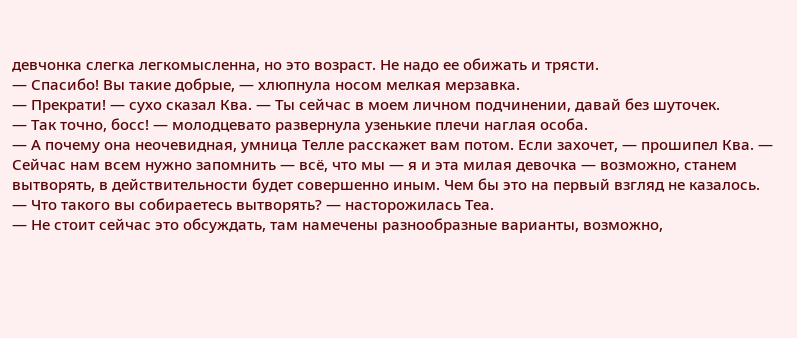девчонка слегка легкомысленна, но это возраст. Не надо ее обижать и трясти.
— Спасибо! Вы такие добрые, — хлюпнула носом мелкая мерзавка.
— Прекрати! — сухо сказал Ква. — Ты сейчас в моем личном подчинении, давай без шуточек.
— Так точно, босс! — молодцевато развернула узенькие плечи наглая особа.
— А почему она неочевидная, умница Телле расскажет вам потом. Если захочет, — прошипел Ква. — Сейчас нам всем нужно запомнить — всё, что мы — я и эта милая девочка — возможно, станем вытворять, в действительности будет совершенно иным. Чем бы это на первый взгляд не казалось.
— Что такого вы собираетесь вытворять? — насторожилась Теа.
— Не стоит сейчас это обсуждать, там намечены разнообразные варианты, возможно,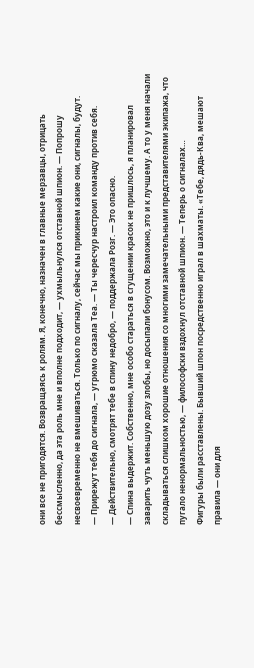они все не пригодятся. Возвращаясь к ролям. Я, конечно, назначен в главные мерзавцы, отрицать бессмысленно, да эта роль мне и вполне подходит, — ухмыльнулся отставной шпион. — Попрошу несвоевременно не вмешиваться. Только по сигналу, сейчас мы прикинем какие они, сигналы, будут.
— Прирежут тебя до сигнала, — угрюмо сказала Теа. — Ты чересчур настроил команду против себя.
— Действительно, смотрят тебе в спину недобро, — поддержала Розг. — Это опасно.
— Спина выдержит. Собственно, мне особо стараться в сгущении красок не пришлось, я планировал заварить чуть меньшую дозу злобы, но досыпали бонусом. Возможно, это и к лучшему. А то у меня начали складываться слишком хорошие отношения со многими замечательными представителями экипажа, что пугало ненормальностью, — философски вздохнул отставной шпион. — Теперь о сигналах…
Фигуры были расставлены. Бывший шпон посредственно играл в шахматы. «Тебе, дядь-Ква, мешают правила — они для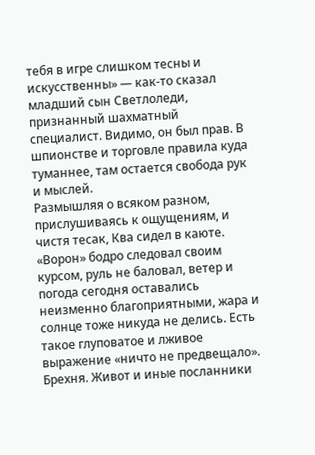тебя в игре слишком тесны и искусственны» — как-то сказал младший сын Светлоледи, признанный шахматный специалист. Видимо, он был прав. В шпионстве и торговле правила куда туманнее, там остается свобода рук и мыслей.
Размышляя о всяком разном, прислушиваясь к ощущениям, и чистя тесак, Ква сидел в каюте. «Ворон» бодро следовал своим курсом, руль не баловал, ветер и погода сегодня оставались неизменно благоприятными, жара и солнце тоже никуда не делись. Есть такое глуповатое и лживое выражение «ничто не предвещало». Брехня. Живот и иные посланники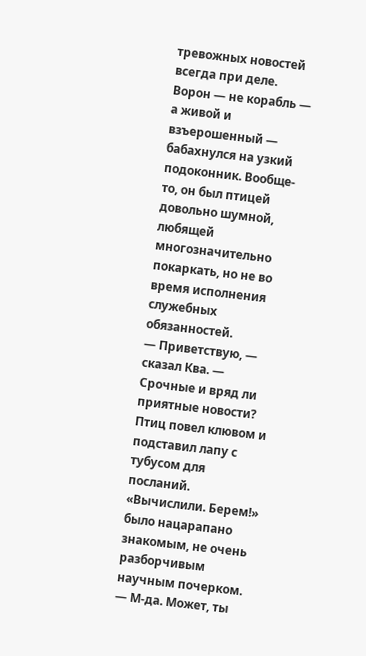тревожных новостей всегда при деле.
Ворон — не корабль — а живой и взъерошенный — бабахнулся на узкий подоконник. Вообще-то, он был птицей довольно шумной, любящей многозначительно покаркать, но не во время исполнения служебных обязанностей.
— Приветствую, — сказал Ква. — Срочные и вряд ли приятные новости?
Птиц повел клювом и подставил лапу с тубусом для посланий.
«Вычислили. Берем!» было нацарапано знакомым, не очень разборчивым научным почерком.
— М-да. Может, ты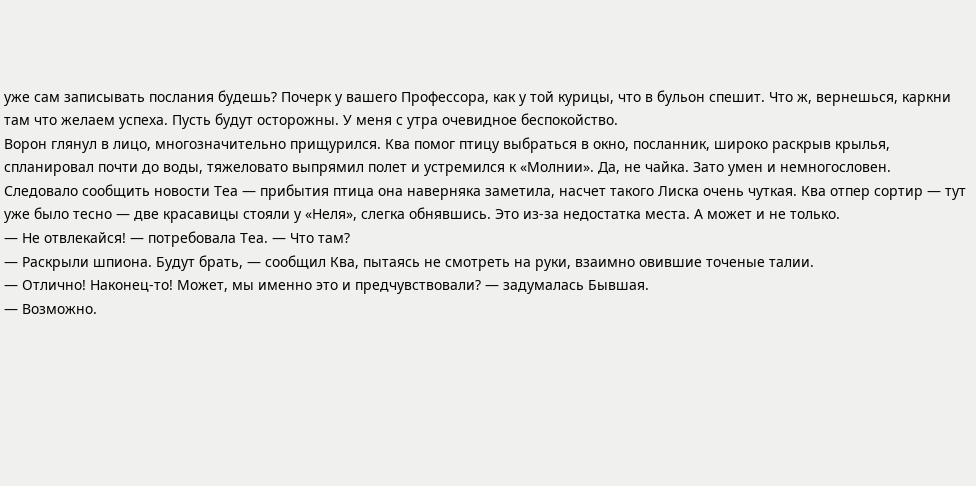уже сам записывать послания будешь? Почерк у вашего Профессора, как у той курицы, что в бульон спешит. Что ж, вернешься, каркни там что желаем успеха. Пусть будут осторожны. У меня с утра очевидное беспокойство.
Ворон глянул в лицо, многозначительно прищурился. Ква помог птицу выбраться в окно, посланник, широко раскрыв крылья, спланировал почти до воды, тяжеловато выпрямил полет и устремился к «Молнии». Да, не чайка. Зато умен и немногословен.
Следовало сообщить новости Теа — прибытия птица она наверняка заметила, насчет такого Лиска очень чуткая. Ква отпер сортир — тут уже было тесно — две красавицы стояли у «Неля», слегка обнявшись. Это из-за недостатка места. А может и не только.
— Не отвлекайся! — потребовала Теа. — Что там?
— Раскрыли шпиона. Будут брать, — сообщил Ква, пытаясь не смотреть на руки, взаимно овившие точеные талии.
— Отлично! Наконец-то! Может, мы именно это и предчувствовали? — задумалась Бывшая.
— Возможно.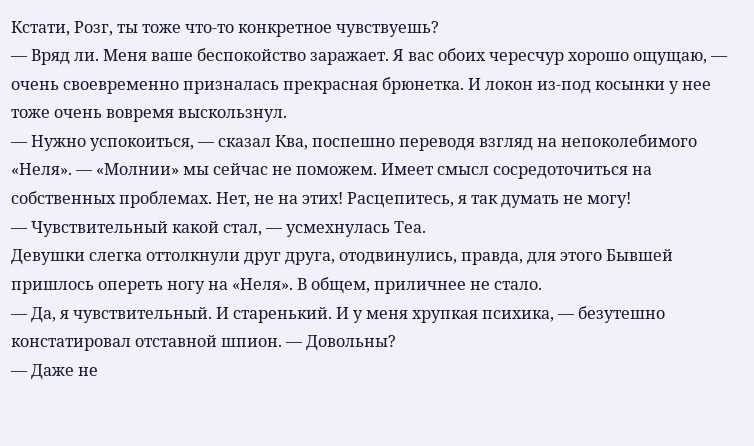Кстати, Розг, ты тоже что-то конкретное чувствуешь?
— Вряд ли. Меня ваше беспокойство заражает. Я вас обоих чересчур хорошо ощущаю, — очень своевременно призналась прекрасная брюнетка. И локон из-под косынки у нее тоже очень вовремя выскользнул.
— Нужно успокоиться, — сказал Ква, поспешно переводя взгляд на непоколебимого «Неля». — «Молнии» мы сейчас не поможем. Имеет смысл сосредоточиться на собственных проблемах. Нет, не на этих! Расцепитесь, я так думать не могу!
— Чувствительный какой стал, — усмехнулась Теа.
Девушки слегка оттолкнули друг друга, отодвинулись, правда, для этого Бывшей пришлось опереть ногу на «Неля». В общем, приличнее не стало.
— Да, я чувствительный. И старенький. И у меня хрупкая психика, — безутешно констатировал отставной шпион. — Довольны?
— Даже не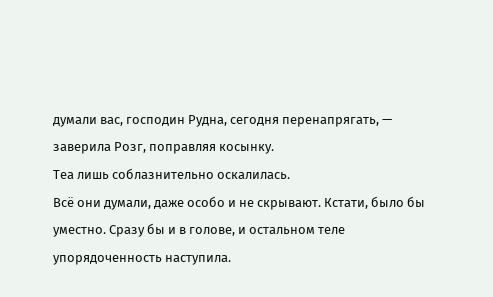думали вас, господин Рудна, сегодня перенапрягать, — заверила Розг, поправляя косынку.
Теа лишь соблазнительно оскалилась.
Всё они думали, даже особо и не скрывают. Кстати, было бы уместно. Сразу бы и в голове, и остальном теле упорядоченность наступила.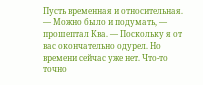Пусть временная и относительная.
— Можно было и подумать, — прошептал Ква. — Поскольку я от вас окончательно одурел. Но времени сейчас уже нет. Что-то точно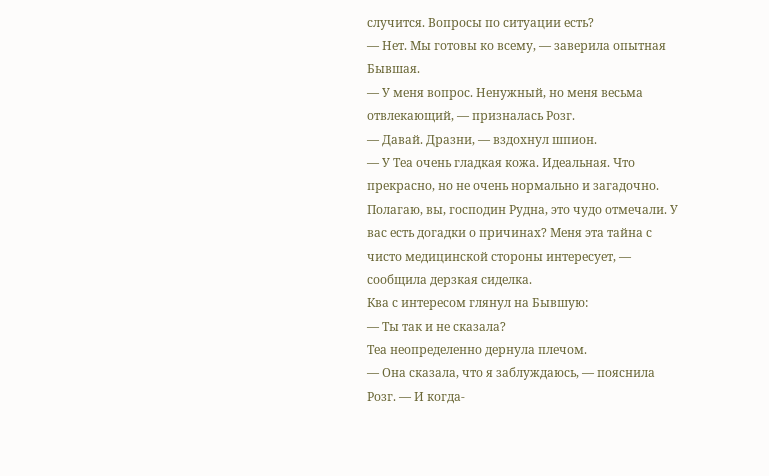случится. Вопросы по ситуации есть?
— Нет. Мы готовы ко всему, — заверила опытная Бывшая.
— У меня вопрос. Ненужный, но меня весьма отвлекающий, — призналась Розг.
— Давай. Дразни, — вздохнул шпион.
— У Теа очень гладкая кожа. Идеальная. Что прекрасно, но не очень нормально и загадочно. Полагаю, вы, господин Рудна, это чудо отмечали. У вас есть догадки о причинах? Меня эта тайна с чисто медицинской стороны интересует, — сообщила дерзкая сиделка.
Ква с интересом глянул на Бывшую:
— Ты так и не сказала?
Теа неопределенно дернула плечом.
— Она сказала, что я заблуждаюсь, — пояснила Розг. — И когда-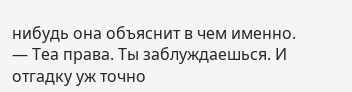нибудь она объяснит в чем именно.
— Теа права. Ты заблуждаешься. И отгадку уж точно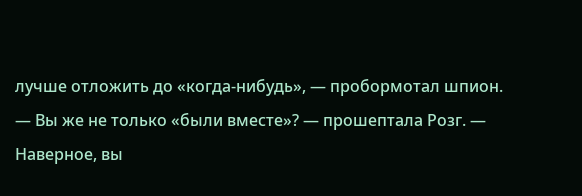лучше отложить до «когда-нибудь», — пробормотал шпион.
— Вы же не только «были вместе»? — прошептала Розг. — Наверное, вы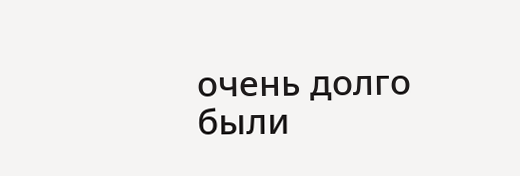очень долго были